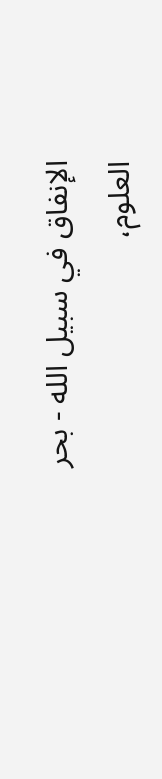الإنفاق في سبيل الله - بحر العلوم،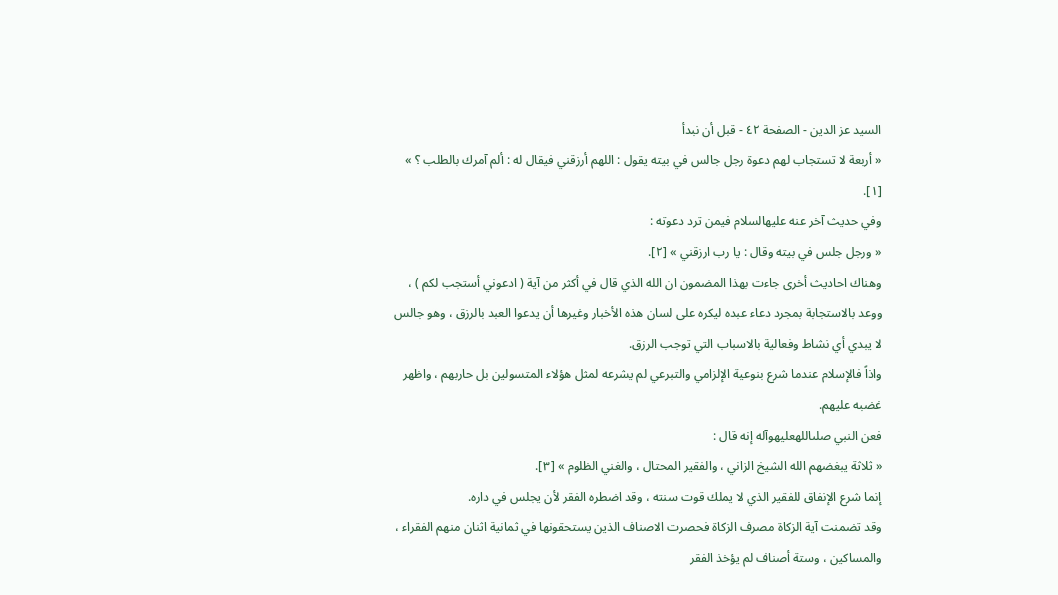السيد عز الدين - الصفحة ٤٢ - قبل أن نبدأ
« أربعة لا تستجاب لهم دعوة رجل جالس في بيته يقول : اللهم أرزقني فيقال له : ألم آمرك بالطلب ؟ » [١].
وفي حديث آخر عنه عليهالسلام فيمن ترد دعوته :
« ورجل جلس في بيته وقال : يا رب ارزقني » [٢].
وهناك احاديث أخرى جاءت بهذا المضمون ان الله الذي قال في أكثر من آية ( ادعوني أستجب لكم ) ، ووعد بالاستجابة بمجرد دعاء عبده ليكره على لسان هذه الأخبار وغيرها أن يدعوا العبد بالرزق ، وهو جالس لا يبدي أي نشاط وفعالية بالاسباب التي توجب الرزق.
واذاً فالإسلام عندما شرع بنوعية الإلزامي والتبرعي لم يشرعه لمثل هؤلاء المتسولين بل حاربهم ، واظهر غضبه عليهم.
فعن النبي صلىاللهعليهوآله إنه قال :
« ثلاثة يبغضهم الله الشيخ الزاني ، والفقير المحتال ، والغني الظلوم » [٣].
إنما شرع الإنفاق للفقير الذي لا يملك قوت سنته ، وقد اضطره الفقر لأن يجلس في داره.
وقد تضمنت آية الزكاة مصرف الزكاة فحصرت الاصناف الذين يستحقونها في ثمانية اثنان منهم الفقراء ، والمساكين ، وستة أصناف لم يؤخذ الفقر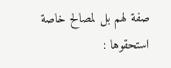صفة لهم بل لمصالح خاصة استحقوها :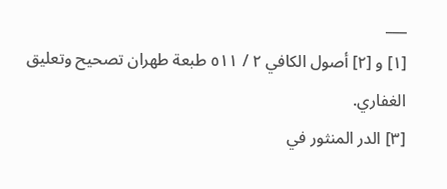___
[١] و [٢] أصول الكافي ٢ / ٥١١ طبعة طهران تصحيح وتعليق الغفاري.
[٣] الدر المنثور في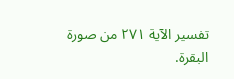تفسير الآية ٢٧١ من صورة البقرة.